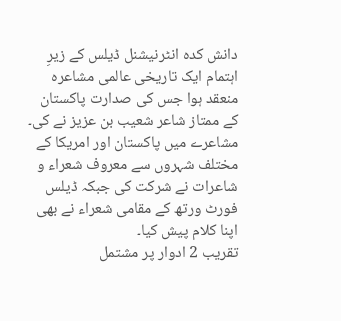دانش کدہ انٹرنیشنل ڈیلس کے زیرِ اہتمام ایک تاریخی عالمی مشاعرہ منعقد ہوا جس کی صدارت پاکستان کے ممتاز شاعر شعیب بن عزیز نے کی۔
مشاعرے میں پاکستان اور امریکا کے مختلف شہروں سے معروف شعراء و شاعرات نے شرکت کی جبکہ ڈیلس فورٹ ورتھ کے مقامی شعراء نے بھی اپنا کلام پیش کیا۔
تقریب 2 ادوار پر مشتمل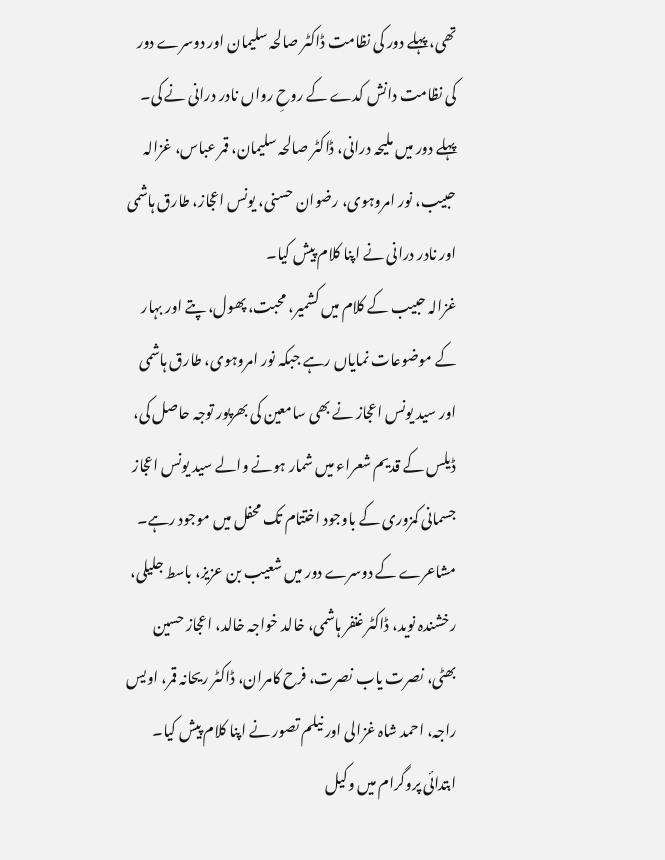تھی، پہلے دور کی نظامت ڈاکٹر صالحہ سلیمان اور دوسرے دور کی نظامت دانش کدے کے روحِ رواں نادر درانی نے کی۔
پہلے دور میں ملیحہ درانی، ڈاکٹر صالحہ سلیمان، قمر عباس، غزالہ حبیب، نور امروہوی، رضوان حسنی، یونس اعجاز، طارق ہاشمی اور نادر درانی نے اپنا کلام پیش کیا۔
غزالہ حبیب کے کلام میں کشمیر، محبت، پھول، پتے اور بہار کے موضوعات نمایاں رہے جبکہ نور امروہوی، طارق ہاشمی اور سید یونس اعجاز نے بھی سامعین کی بھرپور توجہ حاصل کی، ڈیلس کے قدیم شعراء میں شمار ہونے والے سید یونس اعجاز جسمانی کمزوری کے باوجود اختتام تک محفل میں موجود رہے۔
مشاعرے کے دوسرے دور میں شعیب بن عزیز، باسط جلیلی، رخشندہ نوید، ڈاکٹر غنفر ہاشمی، خالد خواجہ خالد، اعجاز حسین بھٹی، نصرت یاب نصرت، فرح کامران، ڈاکٹر ریحانہ قمر، اویس راجہ، احمد شاہ غزالی اور نیلم تصور نے اپنا کلام پیش کیا۔
ابتدائی پروگرام میں وکیل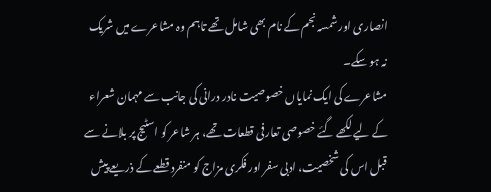انصاری اور شمسہ نجم کے نام بھی شامل تھے تاہم وہ مشاعرے میں شریک نہ ہو سکے۔
مشاعرے کی ایک نمایاں خصوصیت نادر درانی کی جانب سے مہمان شعراء کے لیے لکھے گئے خصوصی تعارفی قطعات تھے، ہر شاعر کو اسٹیج پر بلانے سے قبل اس کی شخصیت، ادبی سفر اور فکری مزاج کو منفرد قطعے کے ذریعے پیش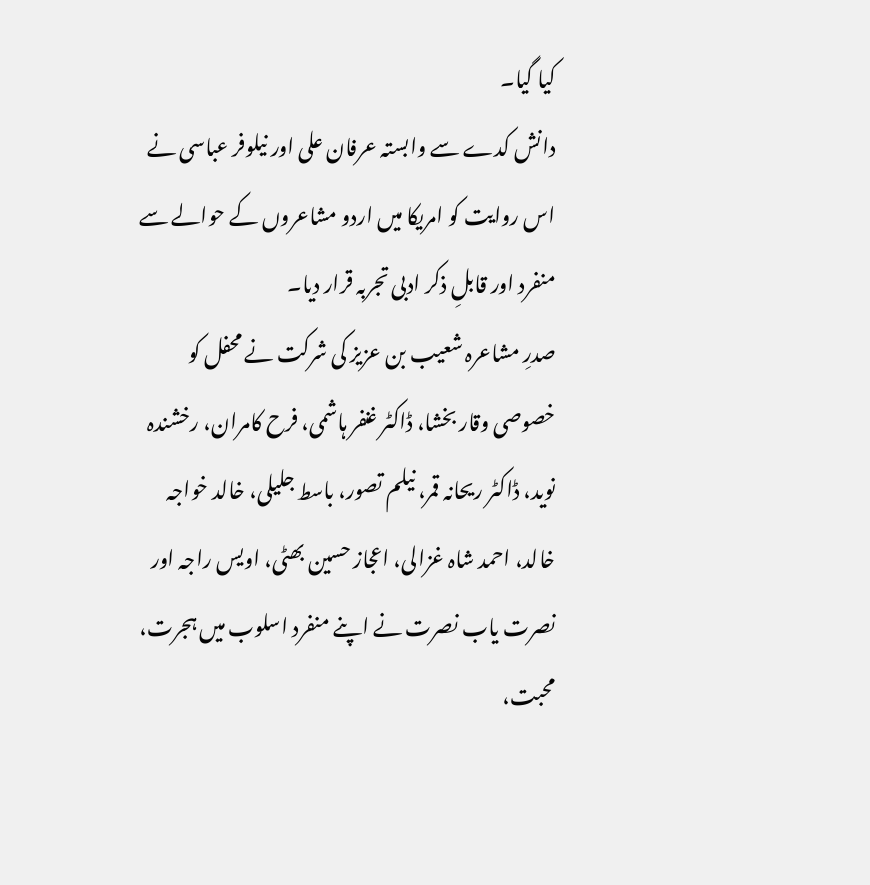کیا گیا۔
دانش کدے سے وابستہ عرفان علی اور نیلوفر عباسی نے اس روایت کو امریکا میں اردو مشاعروں کے حوالے سے منفرد اور قابلِ ذکر ادبی تجربہ قرار دیا۔
صدرِ مشاعرہ شعیب بن عزیز کی شرکت نے محفل کو خصوصی وقار بخشا، ڈاکٹر غنفر ہاشمی، فرح کامران، رخشندہ نوید، ڈاکٹر ریحانہ قمر، نیلم تصور، باسط جلیلی، خالد خواجہ خالد، احمد شاہ غزالی، اعجاز حسین بھٹی، اویس راجہ اور نصرت یاب نصرت نے اپنے منفرد اسلوب میں ہجرت، محبت،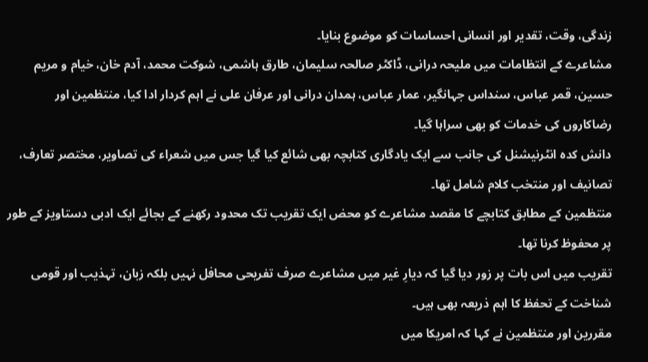زندگی، وقت، تقدیر اور انسانی احساسات کو موضوع بنایا۔
مشاعرے کے انتظامات میں ملیحہ درانی، ڈاکٹر صالحہ سلیمان، طارق ہاشمی، شوکت محمد، آدم خان، خیام و مریم حسین، قمر عباس، سنداس جہانگیر، عمار عباس، ہمدان درانی اور عرفان علی نے اہم کردار ادا کیا، منتظمین اور رضاکاروں کی خدمات کو بھی سراہا گیا۔
دانش کدہ انٹرنیشنل کی جانب سے ایک یادگاری کتابچہ بھی شائع کیا گیا جس میں شعراء کی تصاویر، مختصر تعارف، تصانیف اور منتخب کلام شامل تھا۔
منتظمین کے مطابق کتابچے کا مقصد مشاعرے کو محض ایک تقریب تک محدود رکھنے کے بجائے ایک ادبی دستاویز کے طور پر محفوظ کرنا تھا۔
تقریب میں اس بات پر زور دیا گیا کہ دیارِ غیر میں مشاعرے صرف تفریحی محافل نہیں بلکہ زبان، تہذیب اور قومی شناخت کے تحفظ کا اہم ذریعہ بھی ہیں۔
مقررین اور منتظمین نے کہا کہ امریکا میں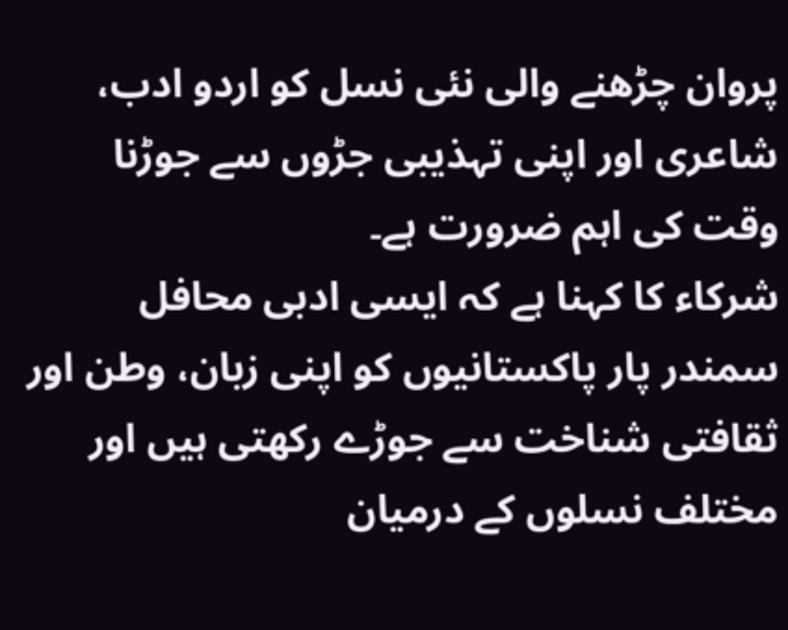پروان چڑھنے والی نئی نسل کو اردو ادب، شاعری اور اپنی تہذیبی جڑوں سے جوڑنا وقت کی اہم ضرورت ہے۔
شرکاء کا کہنا ہے کہ ایسی ادبی محافل سمندر پار پاکستانیوں کو اپنی زبان، وطن اور ثقافتی شناخت سے جوڑے رکھتی ہیں اور مختلف نسلوں کے درمیان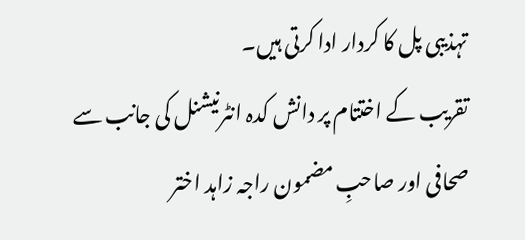تہذیبی پل کا کردار ادا کرتی ہیں۔
تقریب کے اختتام پر دانش کدہ انٹرنیشنل کی جانب سے صحافی اور صاحبِ مضمون راجہ زاہد اختر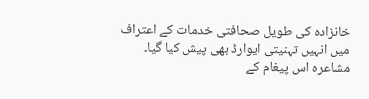خانزادہ کی طویل صحافتی خدمات کے اعتراف میں انہیں تہنیتی ایوارڈ بھی پیش کیا گیا۔
مشاعرہ اس پیغام کے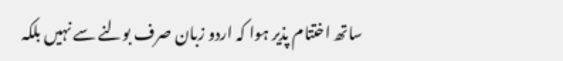ساتھ اختتام پذیر ہوا کہ اردو زبان صرف بولنے سے نہیں بلکہ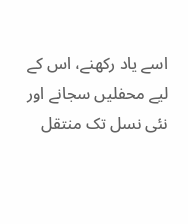اسے یاد رکھنے، اس کے لیے محفلیں سجانے اور نئی نسل تک منتقل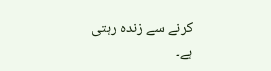کرنے سے زندہ رہتی ہے۔